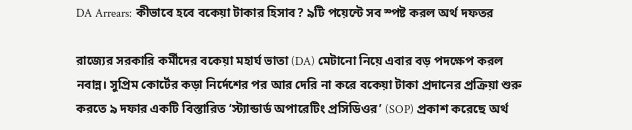DA Arrears: কীভাবে হবে বকেয়া টাকার হিসাব? ৯টি পয়েন্টে সব স্পষ্ট করল অর্থ দফতর

রাজ্যের সরকারি কর্মীদের বকেয়া মহার্ঘ ভাতা (DA) মেটানো নিয়ে এবার বড় পদক্ষেপ করল নবান্ন। সুপ্রিম কোর্টের কড়া নির্দেশের পর আর দেরি না করে বকেয়া টাকা প্রদানের প্রক্রিয়া শুরু করতে ৯ দফার একটি বিস্তারিত ‘স্ট্যান্ডার্ড অপারেটিং প্রসিডিওর’ (SOP) প্রকাশ করেছে অর্থ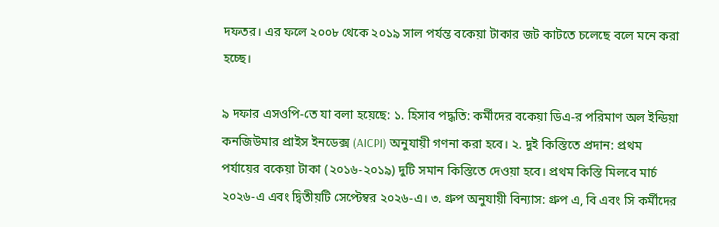দফতর। এর ফলে ২০০৮ থেকে ২০১৯ সাল পর্যন্ত বকেয়া টাকার জট কাটতে চলেছে বলে মনে করা হচ্ছে।

৯ দফার এসওপি-তে যা বলা হয়েছে: ১. হিসাব পদ্ধতি: কর্মীদের বকেয়া ডিএ-র পরিমাণ অল ইন্ডিয়া কনজিউমার প্রাইস ইনডেক্স (AICPI) অনুযায়ী গণনা করা হবে। ২. দুই কিস্তিতে প্রদান: প্রথম পর্যায়ের বকেয়া টাকা (২০১৬-২০১৯) দুটি সমান কিস্তিতে দেওয়া হবে। প্রথম কিস্তি মিলবে মার্চ ২০২৬-এ এবং দ্বিতীয়টি সেপ্টেম্বর ২০২৬-এ। ৩. গ্রুপ অনুযায়ী বিন্যাস: গ্রুপ এ, বি এবং সি কর্মীদের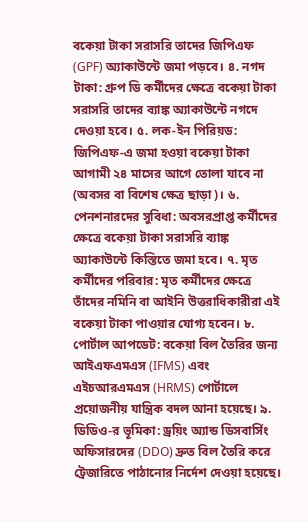বকেয়া টাকা সরাসরি তাদের জিপিএফ (GPF) অ্যাকাউন্টে জমা পড়বে। ৪. নগদ টাকা: গ্রুপ ডি কর্মীদের ক্ষেত্রে বকেয়া টাকা সরাসরি তাদের ব্যাঙ্ক অ্যাকাউন্টে নগদে দেওয়া হবে। ৫. লক-ইন পিরিয়ড: জিপিএফ-এ জমা হওয়া বকেয়া টাকা আগামী ২৪ মাসের আগে তোলা যাবে না (অবসর বা বিশেষ ক্ষেত্র ছাড়া)। ৬. পেনশনারদের সুবিধা: অবসরপ্রাপ্ত কর্মীদের ক্ষেত্রে বকেয়া টাকা সরাসরি ব্যাঙ্ক অ্যাকাউন্টে কিস্তিতে জমা হবে। ৭. মৃত কর্মীদের পরিবার: মৃত কর্মীদের ক্ষেত্রে তাঁদের নমিনি বা আইনি উত্তরাধিকারীরা এই বকেয়া টাকা পাওয়ার যোগ্য হবেন। ৮. পোর্টাল আপডেট: বকেয়া বিল তৈরির জন্য আইএফএমএস (IFMS) এবং এইচআরএমএস (HRMS) পোর্টালে প্রয়োজনীয় যান্ত্রিক বদল আনা হয়েছে। ৯. ডিডিও-র ভূমিকা: ড্রয়িং অ্যান্ড ডিসবার্সিং অফিসারদের (DDO) দ্রুত বিল তৈরি করে ট্রেজারিতে পাঠানোর নির্দেশ দেওয়া হয়েছে।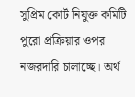সুপ্রিম কোর্ট নিযুক্ত কমিটি পুরো প্রক্রিয়ার ওপর নজরদারি চালাচ্ছে। অর্থ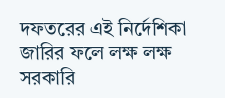দফতরের এই নির্দেশিকা জারির ফলে লক্ষ লক্ষ সরকারি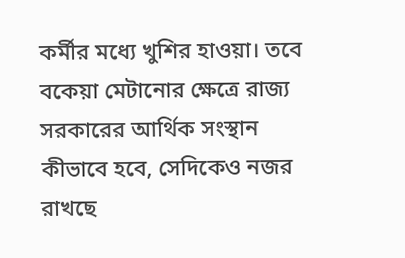কর্মীর মধ্যে খুশির হাওয়া। তবে বকেয়া মেটানোর ক্ষেত্রে রাজ্য সরকারের আর্থিক সংস্থান কীভাবে হবে, সেদিকেও নজর রাখছে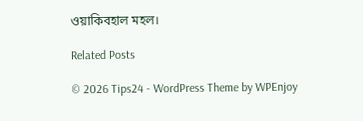ওয়াকিবহাল মহল।

Related Posts

© 2026 Tips24 - WordPress Theme by WPEnjoy